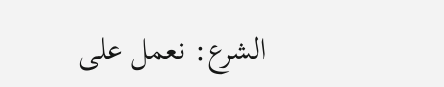الشرع: نعمل على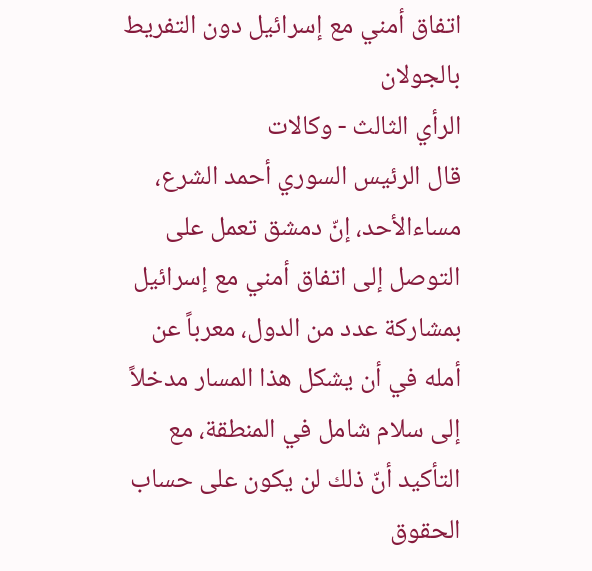اتفاق أمني مع إسرائيل دون التفريط بالجولان
الرأي الثالث - وكالات
قال الرئيس السوري أحمد الشرع، مساءالأحد، إنّ دمشق تعمل على التوصل إلى اتفاق أمني مع إسرائيل بمشاركة عدد من الدول، معرباً عن أمله في أن يشكل هذا المسار مدخلاً إلى سلام شامل في المنطقة، مع التأكيد أنّ ذلك لن يكون على حساب الحقوق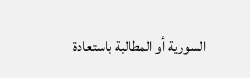السورية أو المطالبة باستعادة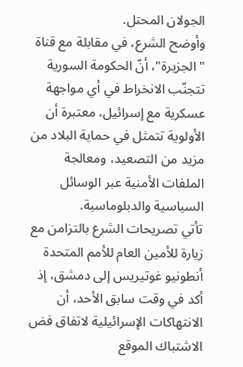الجولان المحتل.
وأوضح الشرع، في مقابلة مع قناة "الجزيرة"، أنّ الحكومة السورية تتجنّب الانخراط في أي مواجهة عسكرية مع إسرائيل، معتبرة أن الأولوية تتمثل في حماية البلاد من مزيد من التصعيد، ومعالجة الملفات الأمنية عبر الوسائل السياسية والدبلوماسية.
تأتي تصريحات الشرع بالتزامن مع زيارة للأمين العام للأمم المتحدة أنطونيو غوتيريس إلى دمشق، إذ أكد في وقت سابق الأحد، أن الانتهاكات الإسرائيلية لاتفاق فض الاشتباك الموقع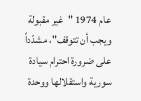عام 1974 "غير مقبولة ويجب أن تتوقف"، مشدّداً على ضرورة احترام سيادة سورية واستقلالها ووحدة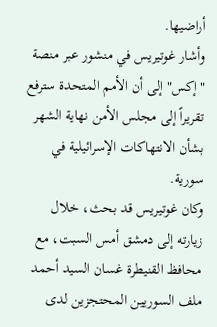أراضيها.
وأشار غوتيريس في منشور عبر منصة "إكس" إلى أن الأمم المتحدة سترفع تقريراً إلى مجلس الأمن نهاية الشهر بشأن الانتهاكات الإسرائيلية في سورية.
وكان غوتيريس قد بحث، خلال زيارته إلى دمشق أمس السبت، مع محافظ القنيطرة غسان السيد أحمد ملف السوريين المحتجزين لدى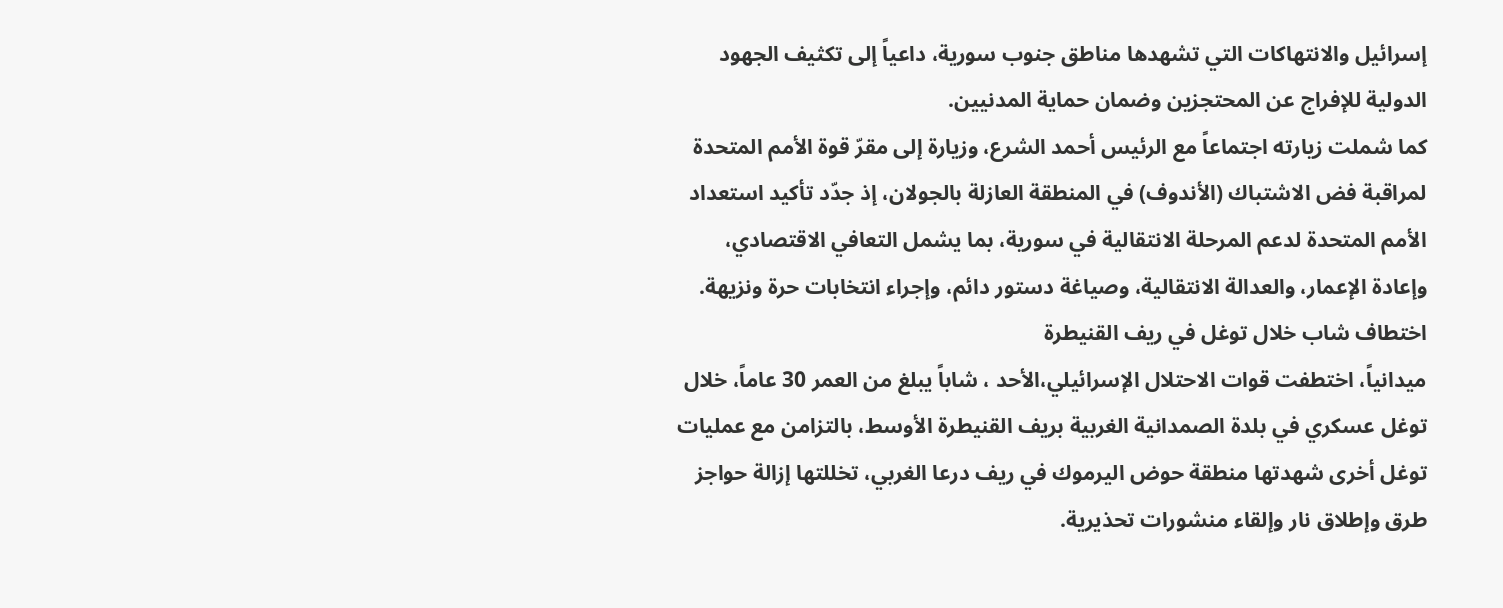إسرائيل والانتهاكات التي تشهدها مناطق جنوب سورية، داعياً إلى تكثيف الجهود الدولية للإفراج عن المحتجزين وضمان حماية المدنيين.
كما شملت زيارته اجتماعاً مع الرئيس أحمد الشرع، وزيارة إلى مقرّ قوة الأمم المتحدة لمراقبة فض الاشتباك (الأندوف) في المنطقة العازلة بالجولان، إذ جدّد تأكيد استعداد الأمم المتحدة لدعم المرحلة الانتقالية في سورية، بما يشمل التعافي الاقتصادي، وإعادة الإعمار، والعدالة الانتقالية، وصياغة دستور دائم، وإجراء انتخابات حرة ونزيهة.
اختطاف شاب خلال توغل في ريف القنيطرة
ميدانياً، اختطفت قوات الاحتلال الإسرائيلي،الأحد ، شاباً يبلغ من العمر 30 عاماً، خلال توغل عسكري في بلدة الصمدانية الغربية بريف القنيطرة الأوسط، بالتزامن مع عمليات توغل أخرى شهدتها منطقة حوض اليرموك في ريف درعا الغربي، تخللتها إزالة حواجز طرق وإطلاق نار وإلقاء منشورات تحذيرية.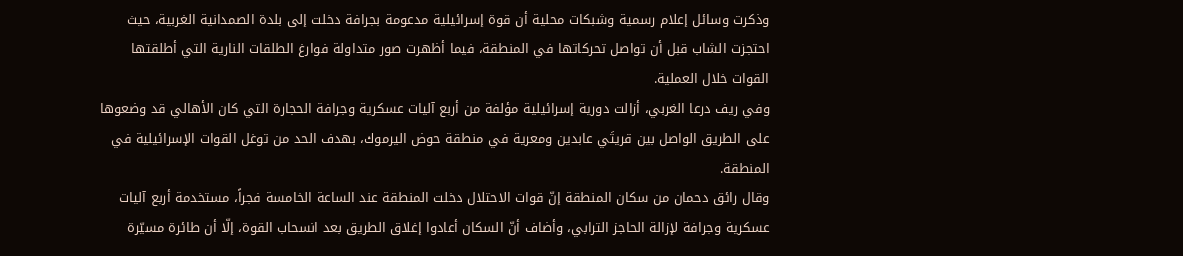وذكرت وسائل إعلام رسمية وشبكات محلية أن قوة إسرائيلية مدعومة بجرافة دخلت إلى بلدة الصمدانية الغربية، حيث احتجزت الشاب قبل أن تواصل تحركاتها في المنطقة، فيما أظهرت صور متداولة فوارغ الطلقات النارية التي أطلقتها القوات خلال العملية.
وفي ريف درعا الغربي، أزالت دورية إسرائيلية مؤلفة من أربع آليات عسكرية وجرافة الحجارة التي كان الأهالي قد وضعوها على الطريق الواصل بين قريتَي عابدين ومعرية في منطقة حوض اليرموك، بهدف الحد من توغل القوات الإسرائيلية في المنطقة.
وقال رائق دحمان من سكان المنطقة إنّ قوات الاحتلال دخلت المنطقة عند الساعة الخامسة فجراً، مستخدمة أربع آليات عسكرية وجرافة لإزالة الحاجز الترابي، وأضاف أنّ السكان أعادوا إغلاق الطريق بعد انسحاب القوة، إلّا أن طائرة مسيّرة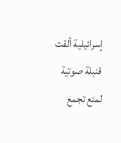إسرائيلية ألقت قنبلة صوتية لمنع تجمع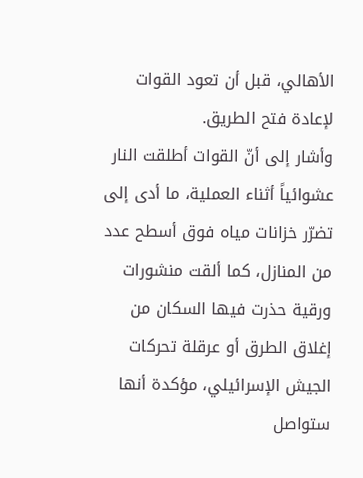الأهالي، قبل أن تعود القوات لإعادة فتح الطريق.
وأشار إلى أنّ القوات أطلقت النار عشوائياً أثناء العملية، ما أدى إلى تضرّر خزانات مياه فوق أسطح عدد من المنازل، كما ألقت منشورات ورقية حذرت فيها السكان من إغلاق الطرق أو عرقلة تحركات الجيش الإسرائيلي، مؤكدة أنها ستواصل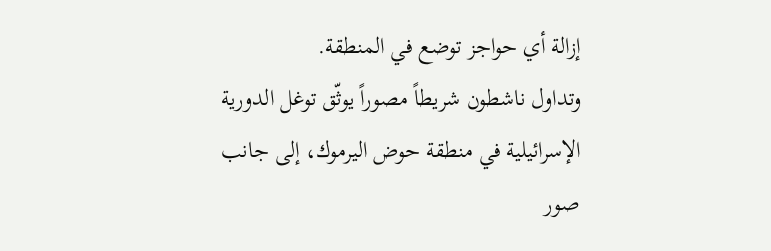إزالة أي حواجز توضع في المنطقة.
وتداول ناشطون شريطاً مصوراً يوثّق توغل الدورية الإسرائيلية في منطقة حوض اليرموك، إلى جانب صور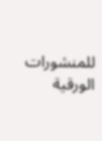للمنشورات الورقية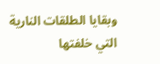وبقايا الطلقات النارية التي خلفتها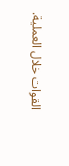القوات خلال العملية.